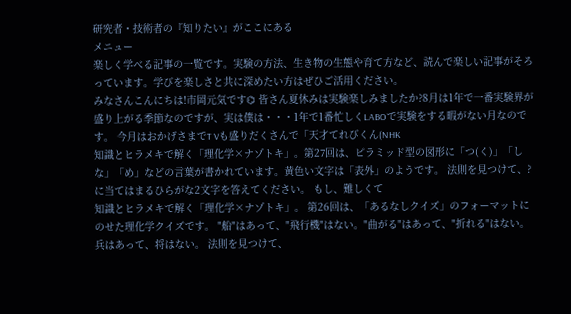研究者・技術者の『知りたい』がここにある
メニュー
楽しく学べる記事の一覧です。実験の方法、生き物の生態や育て方など、読んで楽しい記事がそろっています。学びを楽しさと共に深めたい方はぜひご活用ください。
みなさんこんにちは!市岡元気です⌬ 皆さん夏休みは実験楽しみましたか?8月は1年で一番実験界が盛り上がる季節なのですが、実は僕は・・・1年で1番忙しくLABOで実験をする暇がない月なのです。 今月はおかげさまでT Vも盛りだくさんで「天才てれびくん(NHK
知識とヒラメキで解く「理化学×ナゾトキ」。第27回は、ピラミッド型の図形に「つ(く)」「しな」「め」などの言葉が書かれています。黄色い文字は「表外」のようです。 法則を見つけて、?に当てはまるひらがな2文字を答えてください。 もし、難しくて
知識とヒラメキで解く「理化学×ナゾトキ」。 第26回は、「あるなしクイズ」のフォーマットにのせた理化学クイズです。 "船"はあって、"飛行機"はない。"曲がる"はあって、"折れる"はない。兵はあって、将はない。 法則を見つけて、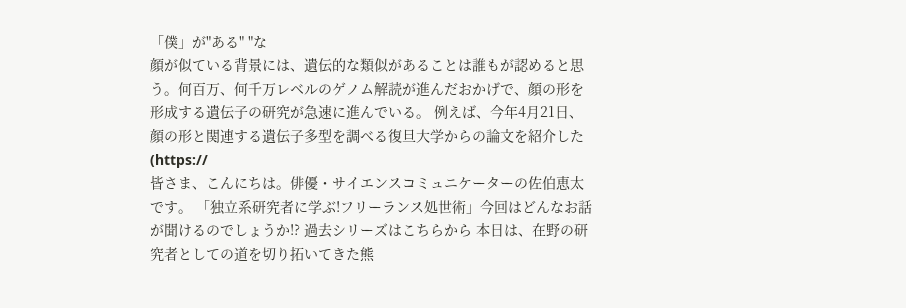「僕」が"ある" "な
顔が似ている背景には、遺伝的な類似があることは誰もが認めると思う。何百万、何千万レベルのゲノム解読が進んだおかげで、顔の形を形成する遺伝子の研究が急速に進んでいる。 例えば、今年4月21日、顔の形と関連する遺伝子多型を調べる復旦大学からの論文を紹介した(https://
皆さま、こんにちは。俳優・サイエンスコミュニケーターの佐伯恵太です。 「独立系研究者に学ぶ!フリーランス処世術」今回はどんなお話が聞けるのでしょうか!? 過去シリーズはこちらから 本日は、在野の研究者としての道を切り拓いてきた熊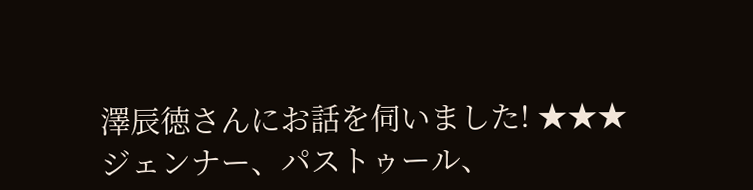澤辰徳さんにお話を伺いました! ★★★
ジェンナー、パストゥール、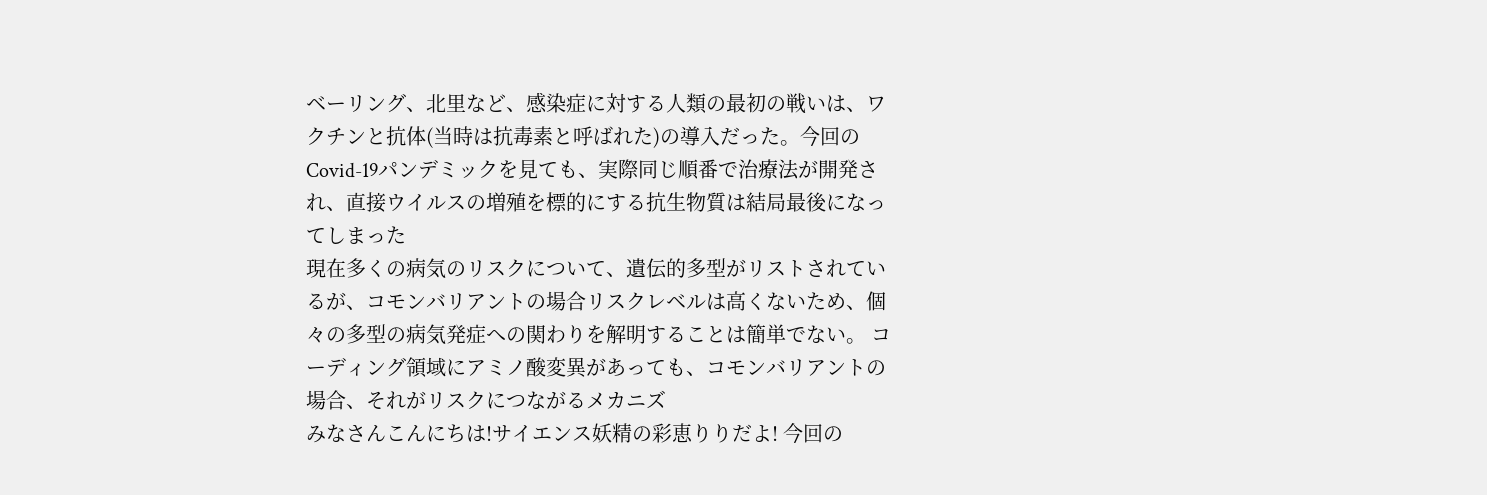ベーリング、北里など、感染症に対する人類の最初の戦いは、ワクチンと抗体(当時は抗毒素と呼ばれた)の導入だった。今回のCovid-19パンデミックを見ても、実際同じ順番で治療法が開発され、直接ウイルスの増殖を標的にする抗生物質は結局最後になってしまった
現在多くの病気のリスクについて、遺伝的多型がリストされているが、コモンバリアントの場合リスクレベルは高くないため、個々の多型の病気発症への関わりを解明することは簡単でない。 コーディング領域にアミノ酸変異があっても、コモンバリアントの場合、それがリスクにつながるメカニズ
みなさんこんにちは!サイエンス妖精の彩恵りりだよ! 今回の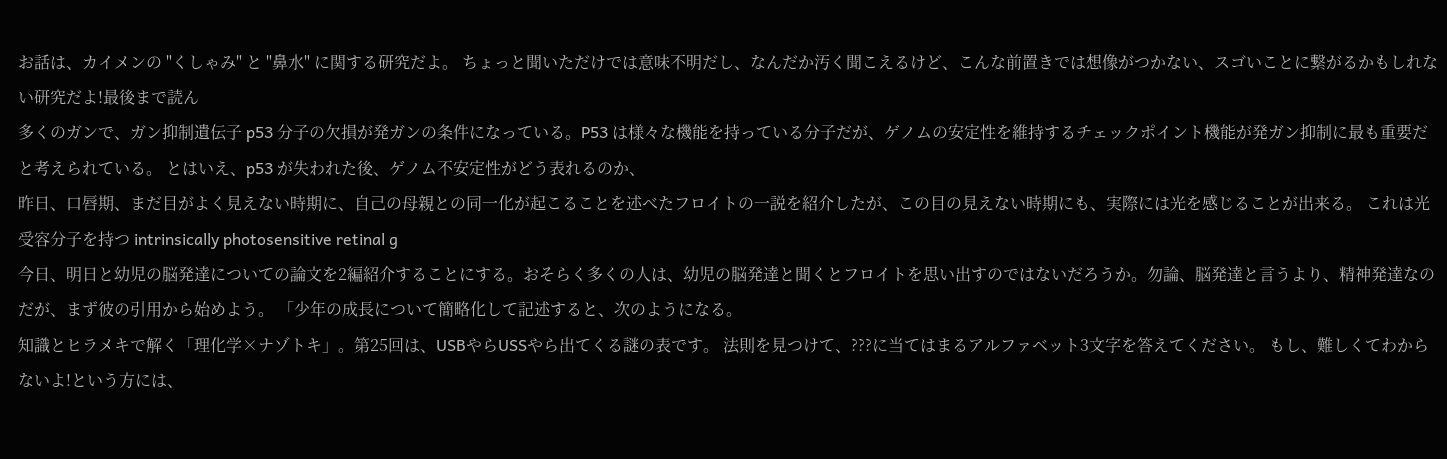お話は、カイメンの "くしゃみ" と "鼻水" に関する研究だよ。 ちょっと聞いただけでは意味不明だし、なんだか汚く聞こえるけど、こんな前置きでは想像がつかない、スゴいことに繋がるかもしれない研究だよ!最後まで読ん
多くのガンで、ガン抑制遺伝子 p53 分子の欠損が発ガンの条件になっている。P53 は様々な機能を持っている分子だが、ゲノムの安定性を維持するチェックポイント機能が発ガン抑制に最も重要だと考えられている。 とはいえ、p53 が失われた後、ゲノム不安定性がどう表れるのか、
昨日、口唇期、まだ目がよく見えない時期に、自己の母親との同一化が起こることを述べたフロイトの一説を紹介したが、この目の見えない時期にも、実際には光を感じることが出来る。 これは光受容分子を持つ intrinsically photosensitive retinal g
今日、明日と幼児の脳発達についての論文を2編紹介することにする。おそらく多くの人は、幼児の脳発達と聞くとフロイトを思い出すのではないだろうか。勿論、脳発達と言うより、精神発達なのだが、まず彼の引用から始めよう。 「少年の成長について簡略化して記述すると、次のようになる。
知識とヒラメキで解く「理化学×ナゾトキ」。第25回は、USBやらUSSやら出てくる謎の表です。 法則を見つけて、???に当てはまるアルファベット3文字を答えてください。 もし、難しくてわからないよ!という方には、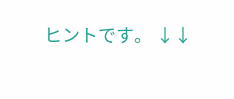ヒントです。 ↓↓